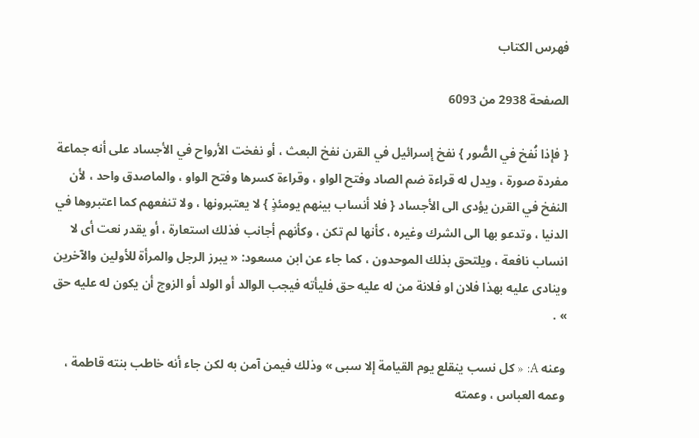فهرس الكتاب

الصفحة 2938 من 6093

{ فإذا نُفخ في الصُّور } نفخ إسرائيل في القرن نفخ البعث ، أو نفخت الأرواح في الأجساد على أنه جماعة مفردة صورة ، ويدل له قراءة ضم الصاد وفتح الواو ، وقراءة كسرها وفتح الواو ، والماصدق واحد ، لأن النفخ في القرن يؤدى الى الأجساد { فلا أنساب بينهم يومئذٍ } لا يعتبرونها ، ولا تنفعهم كما اعتبروها في الدنيا ، وتدعو بها الى الشرك وغيره ، كأنها لم تكن ، وكأنهم أجانب فذلك استعارة ، أو يقدر نعت أى لا انساب نافعة ، ويلتحق بذلك الموحدون ، كما جاء عن ابن مسعود: « يبرز الرجل والمرأة للأولين والآخرين وينادى عليه بهذا فلان او فلانة من له عليه حق فليأته فيجب الوالد أو الولد أو الزوج أن يكون له عليه حق » .

وعنه A: « كل نسب ينقلع يوم القيامة إلا سبى » وذلك فيمن آمن به لكن جاء أنه خاطب بنته قاطمة ، وعمه العباس ، وعمته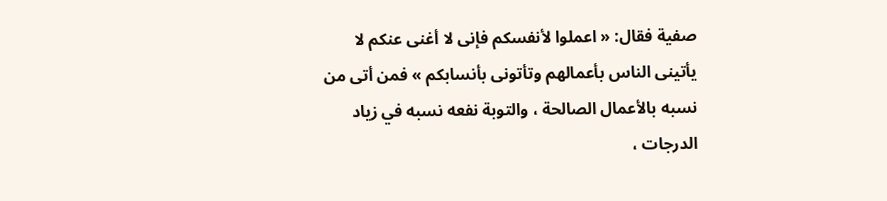صفية فقال: « اعملوا لأنفسكم فإنى لا أغنى عنكم لا يأتينى الناس بأعمالهم وتأتونى بأنسابكم » فمن أتى من نسبه بالأعمال الصالحة ، والتوبة نفعه نسبه في زياد الدرجات ،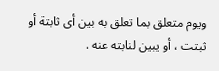ويوم متعلق بما تعلق به بين أى ثابتة أو ثبتت ، أو يبين لنابته عنه .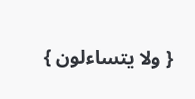{ ولا يتساءلون }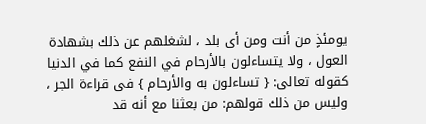يومئذٍ من أنت ومن أى بلد ، لشغلهم عن ذلك بشهادة العول ، ولا يتساءلون بالأرحام في النفع كما في الدنيا كقوله تعالى: { تساءلون به والأرحام } فى قراءة الجر ، وليس من ذلك قولهم: من بعثنا مع أنه قد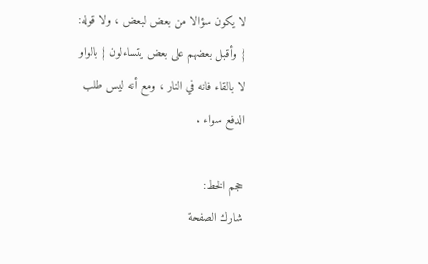لا يكون سؤالا من بعض لبعض ، ولا قوله: { وأقبل بعضهم على بعض يتساءلون } بالواو لا بالقاء فانه في النار ، ومع أنه ليس طلب الدفع سواء .

حجم الخط:
شارك الصفحة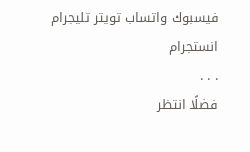فيسبوك واتساب تويتر تليجرام انستجرام
. . .
فضلًا انتظر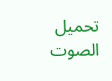تحميل الصوت